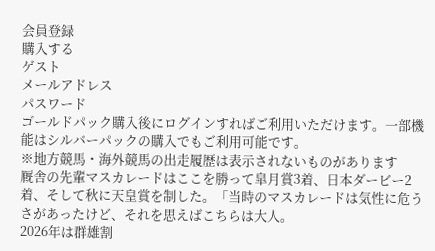会員登録
購入する
ゲスト
メールアドレス
パスワード
ゴールドパック購入後にログインすればご利用いただけます。一部機能はシルバーパックの購入でもご利用可能です。
※地方競馬・海外競馬の出走履歴は表示されないものがあります
厩舎の先輩マスカレードはここを勝って皐月賞3着、日本ダービー2着、そして秋に天皇賞を制した。「当時のマスカレードは気性に危うさがあったけど、それを思えばこちらは大人。
2026年は群雄割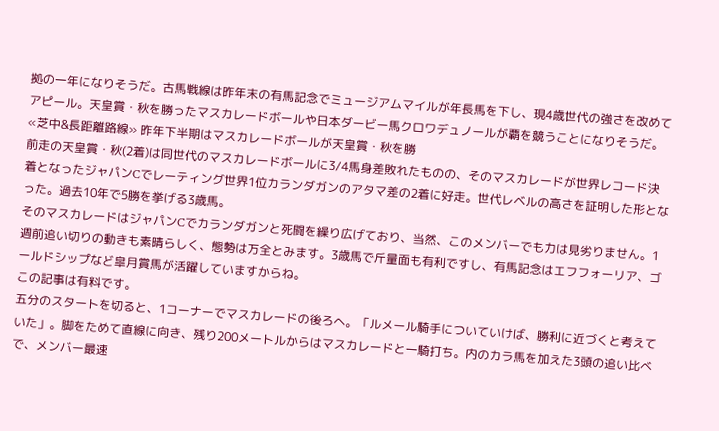拠の一年になりそうだ。古馬戦線は昨年末の有馬記念でミュージアムマイルが年長馬を下し、現4歳世代の強さを改めてアピール。天皇賞・秋を勝ったマスカレードボールや日本ダービー馬クロワデュノールが覇を競うことになりそうだ。 «芝中&長距離路線» 昨年下半期はマスカレードボールが天皇賞・秋を勝
前走の天皇賞・秋(2着)は同世代のマスカレードボールに3/4馬身差敗れたものの、そのマスカレードが世界レコード決着となったジャパンCでレーティング世界1位カランダガンのアタマ差の2着に好走。世代レベルの高さを証明した形となった。過去10年で5勝を挙げる3歳馬。
そのマスカレードはジャパンCでカランダガンと死闘を繰り広げており、当然、このメンバーでも力は見劣りません。1週前追い切りの動きも素晴らしく、態勢は万全とみます。3歳馬で斤量面も有利ですし、有馬記念はエフフォーリア、ゴールドシップなど皐月賞馬が活躍していますからね。
この記事は有料です。
五分のスタートを切ると、1コーナーでマスカレードの後ろへ。「ルメール騎手についていけば、勝利に近づくと考えていた」。脚をためて直線に向き、残り200メートルからはマスカレードと一騎打ち。内のカラ馬を加えた3頭の追い比べで、メンバー最速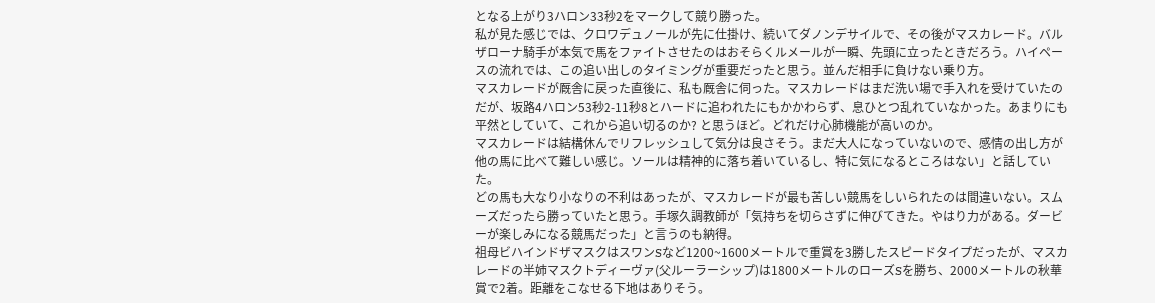となる上がり3ハロン33秒2をマークして競り勝った。
私が見た感じでは、クロワデュノールが先に仕掛け、続いてダノンデサイルで、その後がマスカレード。バルザローナ騎手が本気で馬をファイトさせたのはおそらくルメールが一瞬、先頭に立ったときだろう。ハイペースの流れでは、この追い出しのタイミングが重要だったと思う。並んだ相手に負けない乗り方。
マスカレードが厩舎に戻った直後に、私も厩舎に伺った。マスカレードはまだ洗い場で手入れを受けていたのだが、坂路4ハロン53秒2-11秒8とハードに追われたにもかかわらず、息ひとつ乱れていなかった。あまりにも平然としていて、これから追い切るのか? と思うほど。どれだけ心肺機能が高いのか。
マスカレードは結構休んでリフレッシュして気分は良さそう。まだ大人になっていないので、感情の出し方が他の馬に比べて難しい感じ。ソールは精神的に落ち着いているし、特に気になるところはない」と話していた。
どの馬も大なり小なりの不利はあったが、マスカレードが最も苦しい競馬をしいられたのは間違いない。スムーズだったら勝っていたと思う。手塚久調教師が「気持ちを切らさずに伸びてきた。やはり力がある。ダービーが楽しみになる競馬だった」と言うのも納得。
祖母ビハインドザマスクはスワンSなど1200~1600メートルで重賞を3勝したスピードタイプだったが、マスカレードの半姉マスクトディーヴァ(父ルーラーシップ)は1800メートルのローズSを勝ち、2000メートルの秋華賞で2着。距離をこなせる下地はありそう。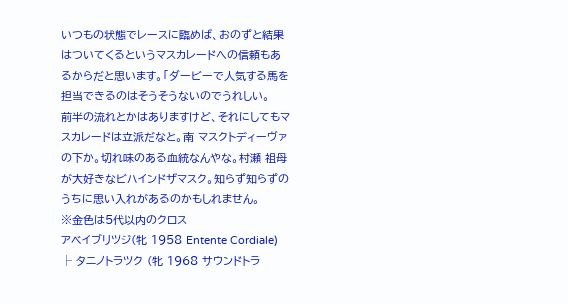いつもの状態でレースに臨めば、おのずと結果はついてくるというマスカレードへの信頼もあるからだと思います。「ダービーで人気する馬を担当できるのはそうそうないのでうれしい。
前半の流れとかはありますけど、それにしてもマスカレードは立派だなと。南 マスクトディーヴァの下か。切れ味のある血統なんやな。村瀬 祖母が大好きなビハインドザマスク。知らず知らずのうちに思い入れがあるのかもしれません。
※金色は5代以内のクロス
アベイブリツジ(牝 1958 Entente Cordiale)
├ タニノトラツク (牝 1968 サウンドトラ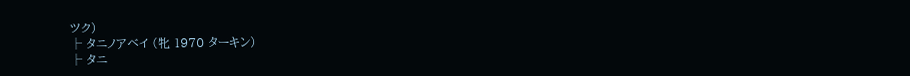ツク)
├ タニノアベイ (牝 1970 ターキン)
├ タニ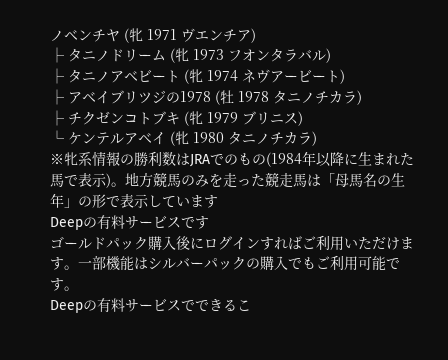ノベンチヤ (牝 1971 ヴエンチア)
├ タニノドリーム (牝 1973 フオンタラバル)
├ タニノアベビート (牝 1974 ネヴアービート)
├ アベイブリツジの1978 (牡 1978 タニノチカラ)
├ チクゼンコトブキ (牝 1979 ブリニス)
└ ケンテルアベイ (牝 1980 タニノチカラ)
※牝系情報の勝利数はJRAでのもの(1984年以降に生まれた馬で表示)。地方競馬のみを走った競走馬は「母馬名の生年」の形で表示しています
Deepの有料サービスです
ゴールドパック購入後にログインすればご利用いただけます。一部機能はシルバーパックの購入でもご利用可能です。
Deepの有料サービスでできるこ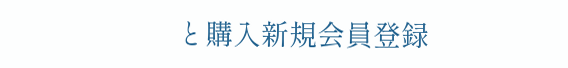と購入新規会員登録